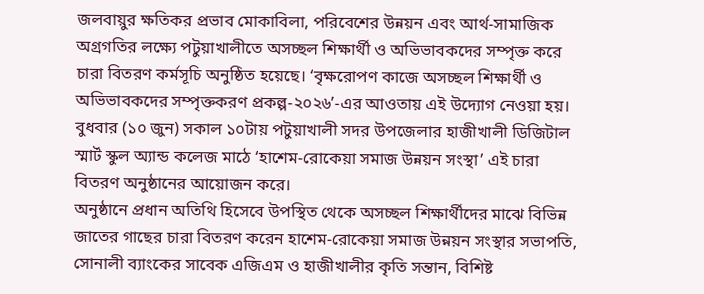জলবায়ুর ক্ষতিকর প্রভাব মোকাবিলা, পরিবেশের উন্নয়ন এবং আর্থ-সামাজিক অগ্রগতির লক্ষ্যে পটুয়াখালীতে অসচ্ছল শিক্ষার্থী ও অভিভাবকদের সম্পৃক্ত করে চারা বিতরণ কর্মসূচি অনুষ্ঠিত হয়েছে। ‘বৃক্ষরোপণ কাজে অসচ্ছল শিক্ষার্থী ও অভিভাবকদের সম্পৃক্তকরণ প্রকল্প-২০২৬’-এর আওতায় এই উদ্যোগ নেওয়া হয়।
বুধবার (১০ জুন) সকাল ১০টায় পটুয়াখালী সদর উপজেলার হাজীখালী ডিজিটাল স্মার্ট স্কুল অ্যান্ড কলেজ মাঠে ‘হাশেম-রোকেয়া সমাজ উন্নয়ন সংস্থা’ এই চারা বিতরণ অনুষ্ঠানের আয়োজন করে।
অনুষ্ঠানে প্রধান অতিথি হিসেবে উপস্থিত থেকে অসচ্ছল শিক্ষার্থীদের মাঝে বিভিন্ন জাতের গাছের চারা বিতরণ করেন হাশেম-রোকেয়া সমাজ উন্নয়ন সংস্থার সভাপতি, সোনালী ব্যাংকের সাবেক এজিএম ও হাজীখালীর কৃতি সন্তান, বিশিষ্ট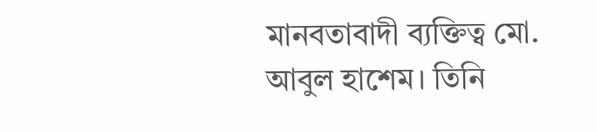মানবতাবাদী ব্যক্তিত্ব মো. আবুল হাশেম। তিনি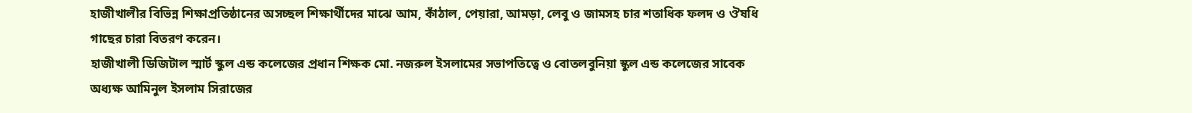হাজীখালীর বিভিন্ন শিক্ষাপ্রতিষ্ঠানের অসচ্ছল শিক্ষার্থীদের মাঝে আম, কাঁঠাল, পেয়ারা, আমড়া, লেবু ও জামসহ চার শতাধিক ফলদ ও ঔষধি গাছের চারা বিতরণ করেন।
হাজীখালী ডিজিটাল স্মার্ট স্কুল এন্ড কলেজের প্রধান শিক্ষক মো. নজরুল ইসলামের সভাপতিত্বে ও বোতলবুনিয়া স্কুল এন্ড কলেজের সাবেক অধ্যক্ষ আমিনুল ইসলাম সিরাজের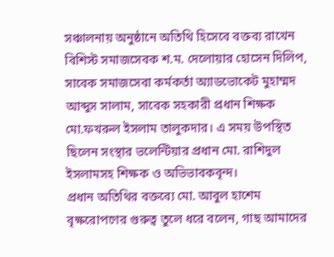সঞ্চালনায় অনুষ্ঠানে অতিথি হিসেবে বক্তব্য রাখেন বিশিস্ট সমাজসেবক শ.ম. দেলোয়ার হোসেন দিলিপ, সাবেক সমাজসেবা কর্মকর্তা অ্যাডভোকেট মুহাম্মদ আব্দুস সালাম, সাবেক সহকারী প্রধান শিক্ষক মো.ফখরুল ইসলাম তালুকদার। এ সময় উপস্থিত ছিলেন সংস্থার ভলেন্টিয়ার প্রধান মো. রাশিদুল ইসলামসহ শিক্ষক ও অভিভাবকবৃন্দ।
প্রধান অতিথির বক্তব্যে মো. আবুল হাশেম বৃক্ষরোপণের গুরুত্ব তুলে ধরে বলেন, গাছ আমাদের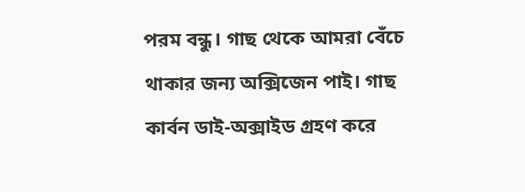পরম বন্ধু। গাছ থেকে আমরা বেঁচে থাকার জন্য অক্সিজেন পাই। গাছ কার্বন ডাই-অক্সাইড গ্রহণ করে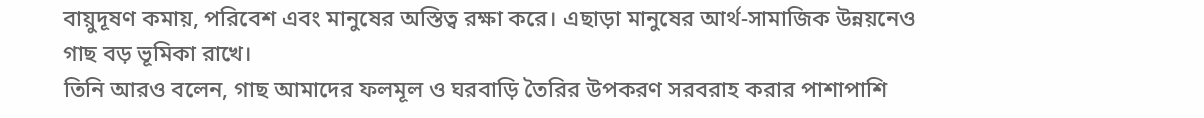বায়ুদূষণ কমায়, পরিবেশ এবং মানুষের অস্তিত্ব রক্ষা করে। এছাড়া মানুষের আর্থ-সামাজিক উন্নয়নেও গাছ বড় ভূমিকা রাখে।
তিনি আরও বলেন, গাছ আমাদের ফলমূল ও ঘরবাড়ি তৈরির উপকরণ সরবরাহ করার পাশাপাশি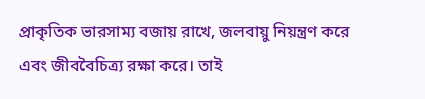প্রাকৃতিক ভারসাম্য বজায় রাখে, জলবায়ু নিয়ন্ত্রণ করে এবং জীববৈচিত্র্য রক্ষা করে। তাই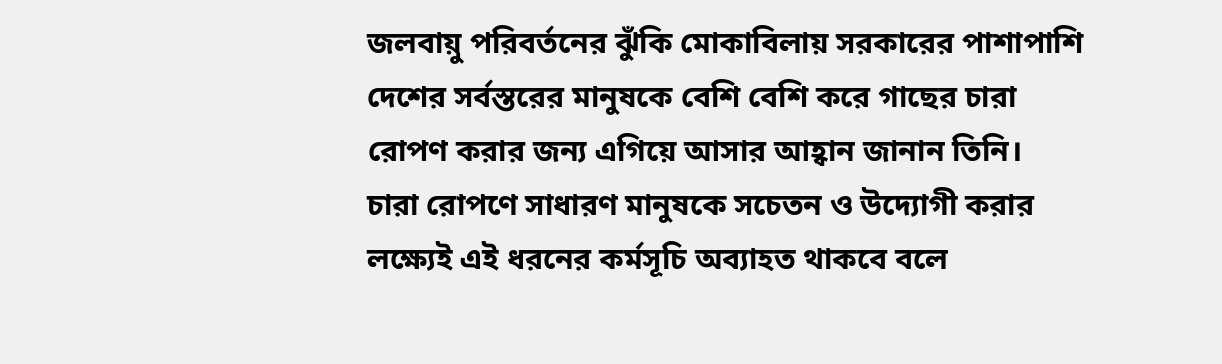জলবায়ু পরিবর্তনের ঝুঁকি মোকাবিলায় সরকারের পাশাপাশি দেশের সর্বস্তরের মানুষকে বেশি বেশি করে গাছের চারা রোপণ করার জন্য এগিয়ে আসার আহ্বান জানান তিনি।
চারা রোপণে সাধারণ মানুষকে সচেতন ও উদ্যোগী করার লক্ষ্যেই এই ধরনের কর্মসূচি অব্যাহত থাকবে বলে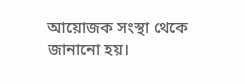আয়োজক সংস্থা থেকে জানানো হয়।